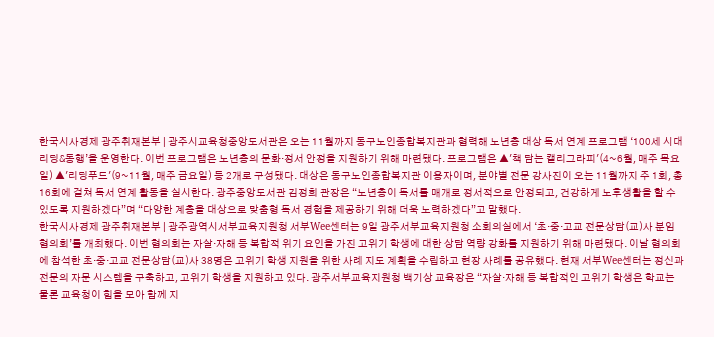한국시사경제 광주취재본부 | 광주시교육청중앙도서관은 오는 11월까지 동구노인종합복지관과 협력해 노년층 대상 독서 연계 프로그램 ‘100세 시대 리딩&동행’을 운영한다. 이번 프로그램은 노년층의 문화·정서 안정을 지원하기 위해 마련됐다. 프로그램은 ▲'책 담는 캘리그라피'(4~6월, 매주 목요일) ▲'리딩푸드'(9~11월, 매주 금요일) 등 2개로 구성됐다. 대상은 동구노인종합복지관 이용자이며, 분야별 전문 강사진이 오는 11월까지 주 1회, 총 16회에 걸쳐 독서 연계 활동을 실시한다. 광주중앙도서관 김정희 관장은 “노년층이 독서를 매개로 정서적으로 안정되고, 건강하게 노후생활을 할 수 있도록 지원하겠다”며 “다양한 계층을 대상으로 맞춤형 독서 경험을 제공하기 위해 더욱 노력하겠다”고 말했다.
한국시사경제 광주취재본부 | 광주광역시서부교육지원청 서부Wee센터는 9일 광주서부교육지원청 소회의실에서 ‘초·중·고교 전문상담(교)사 분임 협의회’를 개최했다. 이번 협의회는 자살·자해 등 복합적 위기 요인을 가진 고위기 학생에 대한 상담 역량 강화를 지원하기 위해 마련됐다. 이날 협의회에 참석한 초·중·고교 전문상담(교)사 38명은 고위기 학생 지원을 위한 사례 지도 계획을 수립하고 현장 사례를 공유했다. 현재 서부Wee센터는 정신과 전문의 자문 시스템을 구축하고, 고위기 학생을 지원하고 있다. 광주서부교육지원청 백기상 교육장은 “자살·자해 등 복합적인 고위기 학생은 학교는 물론 교육청이 힘을 모아 함께 지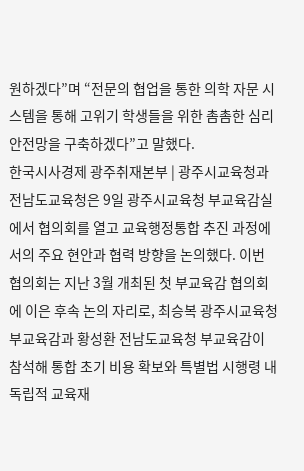원하겠다”며 “전문의 협업을 통한 의학 자문 시스템을 통해 고위기 학생들을 위한 촘촘한 심리 안전망을 구축하겠다”고 말했다.
한국시사경제 광주취재본부 | 광주시교육청과 전남도교육청은 9일 광주시교육청 부교육감실에서 협의회를 열고 교육행정통합 추진 과정에서의 주요 현안과 협력 방향을 논의했다. 이번 협의회는 지난 3월 개최된 첫 부교육감 협의회에 이은 후속 논의 자리로, 최승복 광주시교육청 부교육감과 황성환 전남도교육청 부교육감이 참석해 통합 초기 비용 확보와 특별법 시행령 내 독립적 교육재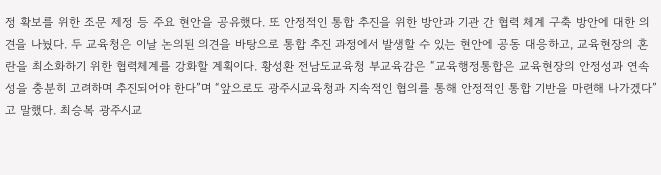정 확보를 위한 조문 제정 등 주요 현안을 공유했다. 또 안정적인 통합 추진을 위한 방안과 기관 간 협력 체계 구축 방안에 대한 의견을 나눴다. 두 교육청은 이날 논의된 의견을 바탕으로 통합 추진 과정에서 발생할 수 있는 현안에 공동 대응하고, 교육현장의 혼란을 최소화하기 위한 협력체계를 강화할 계획이다. 황성환 전남도교육청 부교육감은 “교육행정통합은 교육현장의 안정성과 연속성을 충분히 고려하며 추진되어야 한다”며 “앞으로도 광주시교육청과 지속적인 협의를 통해 안정적인 통합 기반을 마련해 나가겠다”고 말했다. 최승복 광주시교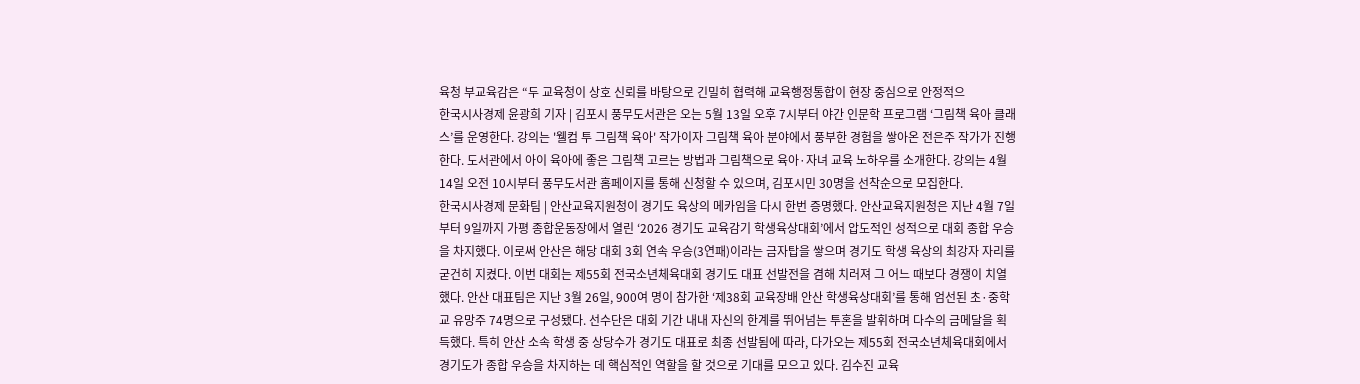육청 부교육감은 “두 교육청이 상호 신뢰를 바탕으로 긴밀히 협력해 교육행정통합이 현장 중심으로 안정적으
한국시사경제 윤광희 기자 | 김포시 풍무도서관은 오는 5월 13일 오후 7시부터 야간 인문학 프로그램 ‘그림책 육아 클래스’를 운영한다. 강의는 '웰컴 투 그림책 육아' 작가이자 그림책 육아 분야에서 풍부한 경험을 쌓아온 전은주 작가가 진행한다. 도서관에서 아이 육아에 좋은 그림책 고르는 방법과 그림책으로 육아·자녀 교육 노하우를 소개한다. 강의는 4월 14일 오전 10시부터 풍무도서관 홈페이지를 통해 신청할 수 있으며, 김포시민 30명을 선착순으로 모집한다.
한국시사경제 문화팀 | 안산교육지원청이 경기도 육상의 메카임을 다시 한번 증명했다. 안산교육지원청은 지난 4월 7일부터 9일까지 가평 종합운동장에서 열린 ‘2026 경기도 교육감기 학생육상대회’에서 압도적인 성적으로 대회 종합 우승을 차지했다. 이로써 안산은 해당 대회 3회 연속 우승(3연패)이라는 금자탑을 쌓으며 경기도 학생 육상의 최강자 자리를 굳건히 지켰다. 이번 대회는 제55회 전국소년체육대회 경기도 대표 선발전을 겸해 치러져 그 어느 때보다 경쟁이 치열했다. 안산 대표팀은 지난 3월 26일, 900여 명이 참가한 ‘제38회 교육장배 안산 학생육상대회’를 통해 엄선된 초·중학교 유망주 74명으로 구성됐다. 선수단은 대회 기간 내내 자신의 한계를 뛰어넘는 투혼을 발휘하며 다수의 금메달을 획득했다. 특히 안산 소속 학생 중 상당수가 경기도 대표로 최종 선발됨에 따라, 다가오는 제55회 전국소년체육대회에서 경기도가 종합 우승을 차지하는 데 핵심적인 역할을 할 것으로 기대를 모으고 있다. 김수진 교육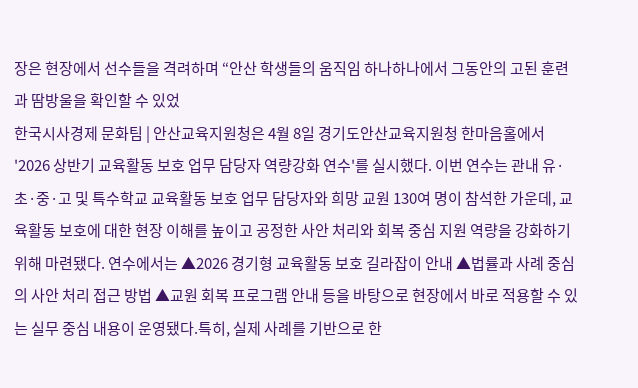장은 현장에서 선수들을 격려하며 “안산 학생들의 움직임 하나하나에서 그동안의 고된 훈련과 땀방울을 확인할 수 있었
한국시사경제 문화팀 | 안산교육지원청은 4월 8일 경기도안산교육지원청 한마음홀에서 '2026 상반기 교육활동 보호 업무 담당자 역량강화 연수'를 실시했다. 이번 연수는 관내 유·초·중·고 및 특수학교 교육활동 보호 업무 담당자와 희망 교원 130여 명이 참석한 가운데, 교육활동 보호에 대한 현장 이해를 높이고 공정한 사안 처리와 회복 중심 지원 역량을 강화하기 위해 마련됐다. 연수에서는 ▲2026 경기형 교육활동 보호 길라잡이 안내 ▲법률과 사례 중심의 사안 처리 접근 방법 ▲교원 회복 프로그램 안내 등을 바탕으로 현장에서 바로 적용할 수 있는 실무 중심 내용이 운영됐다.특히, 실제 사례를 기반으로 한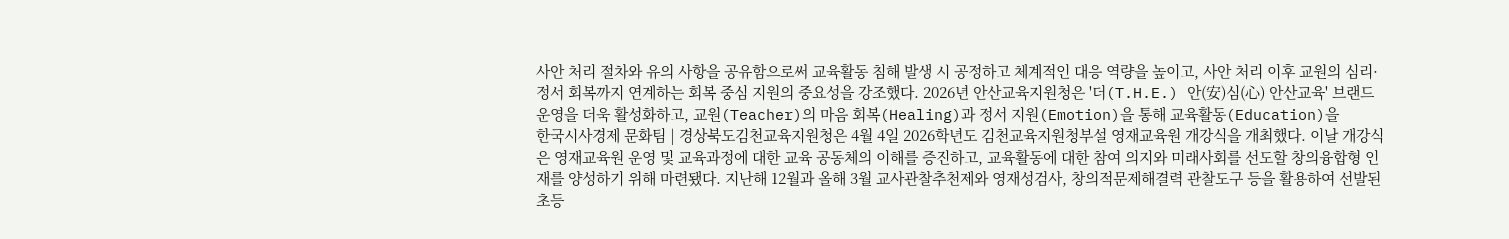사안 처리 절차와 유의 사항을 공유함으로써 교육활동 침해 발생 시 공정하고 체계적인 대응 역량을 높이고, 사안 처리 이후 교원의 심리·정서 회복까지 연계하는 회복 중심 지원의 중요성을 강조했다. 2026년 안산교육지원청은 '더(T.H.E.) 안(安)심(心) 안산교육' 브랜드 운영을 더욱 활성화하고, 교원(Teacher)의 마음 회복(Healing)과 정서 지원(Emotion)을 통해 교육활동(Education)을
한국시사경제 문화팀 | 경상북도김천교육지원청은 4월 4일 2026학년도 김천교육지원청부설 영재교육원 개강식을 개최했다. 이날 개강식은 영재교육원 운영 및 교육과정에 대한 교육 공동체의 이해를 증진하고, 교육활동에 대한 참여 의지와 미래사회를 선도할 창의융합형 인재를 양성하기 위해 마련됐다. 지난해 12월과 올해 3월 교사관찰추천제와 영재성검사, 창의적문제해결력 관찰도구 등을 활용하여 선발된 초등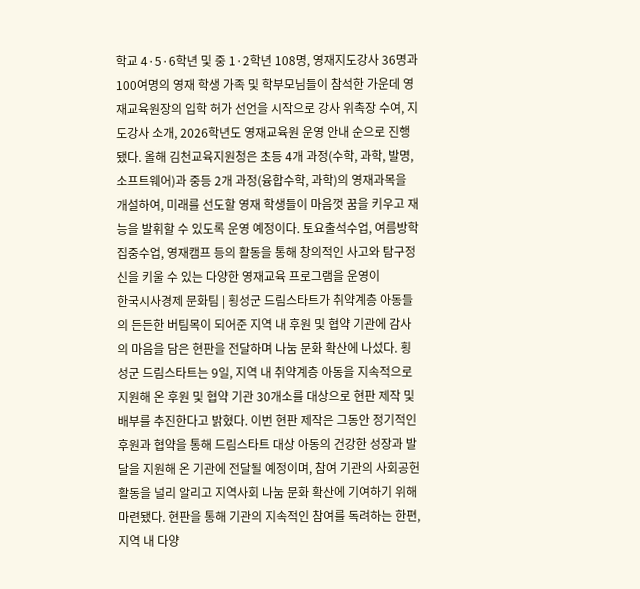학교 4·5·6학년 및 중 1·2학년 108명, 영재지도강사 36명과 100여명의 영재 학생 가족 및 학부모님들이 참석한 가운데 영재교육원장의 입학 허가 선언을 시작으로 강사 위촉장 수여, 지도강사 소개, 2026학년도 영재교육원 운영 안내 순으로 진행됐다. 올해 김천교육지원청은 초등 4개 과정(수학, 과학, 발명, 소프트웨어)과 중등 2개 과정(융합수학, 과학)의 영재과목을 개설하여, 미래를 선도할 영재 학생들이 마음껏 꿈을 키우고 재능을 발휘할 수 있도록 운영 예정이다. 토요출석수업, 여름방학 집중수업, 영재캠프 등의 활동을 통해 창의적인 사고와 탐구정신을 키울 수 있는 다양한 영재교육 프로그램을 운영이
한국시사경제 문화팀 | 횡성군 드림스타트가 취약계층 아동들의 든든한 버팀목이 되어준 지역 내 후원 및 협약 기관에 감사의 마음을 담은 현판을 전달하며 나눔 문화 확산에 나섰다. 횡성군 드림스타트는 9일, 지역 내 취약계층 아동을 지속적으로 지원해 온 후원 및 협약 기관 30개소를 대상으로 현판 제작 및 배부를 추진한다고 밝혔다. 이번 현판 제작은 그동안 정기적인 후원과 협약을 통해 드림스타트 대상 아동의 건강한 성장과 발달을 지원해 온 기관에 전달될 예정이며, 참여 기관의 사회공헌 활동을 널리 알리고 지역사회 나눔 문화 확산에 기여하기 위해 마련됐다. 현판을 통해 기관의 지속적인 참여를 독려하는 한편, 지역 내 다양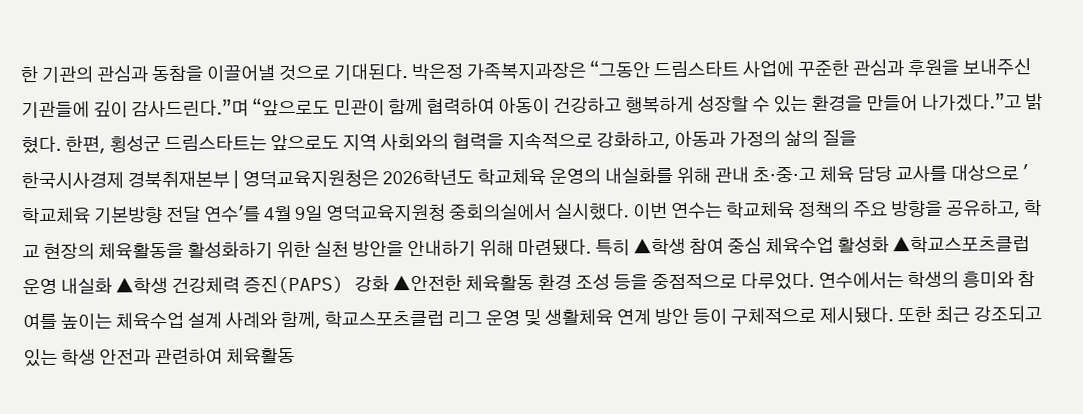한 기관의 관심과 동참을 이끌어낼 것으로 기대된다. 박은정 가족복지과장은 “그동안 드림스타트 사업에 꾸준한 관심과 후원을 보내주신 기관들에 깊이 감사드린다.”며 “앞으로도 민관이 함께 협력하여 아동이 건강하고 행복하게 성장할 수 있는 환경을 만들어 나가겠다.”고 밝혔다. 한편, 횡성군 드림스타트는 앞으로도 지역 사회와의 협력을 지속적으로 강화하고, 아동과 가정의 삶의 질을
한국시사경제 경북취재본부 | 영덕교육지원청은 2026학년도 학교체육 운영의 내실화를 위해 관내 초·중·고 체육 담당 교사를 대상으로 '학교체육 기본방향 전달 연수'를 4월 9일 영덕교육지원청 중회의실에서 실시했다. 이번 연수는 학교체육 정책의 주요 방향을 공유하고, 학교 현장의 체육활동을 활성화하기 위한 실천 방안을 안내하기 위해 마련됐다. 특히 ▲학생 참여 중심 체육수업 활성화 ▲학교스포츠클럽 운영 내실화 ▲학생 건강체력 증진(PAPS) 강화 ▲안전한 체육활동 환경 조성 등을 중점적으로 다루었다. 연수에서는 학생의 흥미와 참여를 높이는 체육수업 설계 사례와 함께, 학교스포츠클럽 리그 운영 및 생활체육 연계 방안 등이 구체적으로 제시됐다. 또한 최근 강조되고 있는 학생 안전과 관련하여 체육활동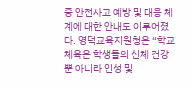중 안전사고 예방 및 대응 체계에 대한 안내도 이루어졌다. 영덕교육지원청은 “학교체육은 학생들의 신체 건강뿐 아니라 인성 및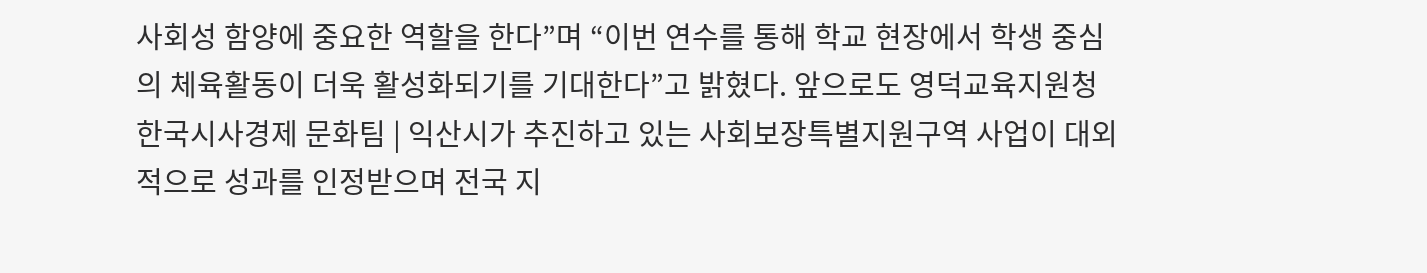사회성 함양에 중요한 역할을 한다”며 “이번 연수를 통해 학교 현장에서 학생 중심의 체육활동이 더욱 활성화되기를 기대한다”고 밝혔다. 앞으로도 영덕교육지원청
한국시사경제 문화팀 | 익산시가 추진하고 있는 사회보장특별지원구역 사업이 대외적으로 성과를 인정받으며 전국 지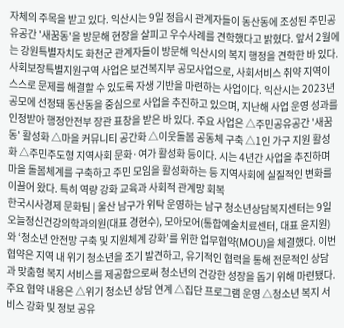자체의 주목을 받고 있다. 익산시는 9일 정읍시 관계자들이 동산동에 조성된 주민공유공간 '새꿈동'을 방문해 현장을 살피고 우수사례를 견학했다고 밝혔다. 앞서 2월에는 강원특별자치도 화천군 관계자들이 방문해 익산시의 복지 행정을 견학한 바 있다. 사회보장특별지원구역 사업은 보건복지부 공모사업으로, 사회서비스 취약 지역이 스스로 문제를 해결할 수 있도록 자생 기반을 마련하는 사업이다. 익산시는 2023년 공모에 선정돼 동산동을 중심으로 사업을 추진하고 있으며, 지난해 사업 운영 성과를 인정받아 행정안전부 장관 표창을 받은 바 있다. 주요 사업은 △주민공유공간 '새꿈동' 활성화 △마을 커뮤니티 공간화 △이웃돌봄 공동체 구축 △1인 가구 지원 활성화 △주민주도형 지역사회 문화·여가 활성화 등이다. 시는 4년간 사업을 추진하며 마을 돌봄체계를 구축하고 주민 모임을 활성화하는 등 지역사회에 실질적인 변화를 이끌어 왔다. 특히 역량 강화 교육과 사회적 관계망 회복
한국시사경제 문화팀 | 울산 남구가 위탁 운영하는 남구 청소년상담복지센터는 9일 오늘정신건강의학과의원(대표 경현수), 모아모어(통합예술치료센터, 대표 윤지원)와 ‘청소년 안전망 구축 및 지원체계 강화’를 위한 업무협약(MOU)을 체결했다. 이번 협약은 지역 내 위기 청소년을 조기 발견하고, 유기적인 협력을 통해 전문적인 상담과 맞춤형 복지 서비스를 제공함으로써 청소년의 건강한 성장을 돕기 위해 마련됐다. 주요 협약 내용은 △위기 청소년 상담 연계 △집단 프로그램 운영 △청소년 복지 서비스 강화 및 정보 공유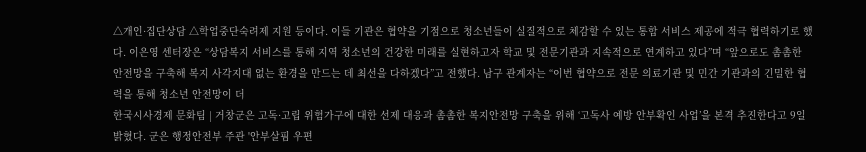△개인·집단상담 △학업중단숙려제 지원 등이다. 이들 기관은 협약을 기점으로 청소년들이 실질적으로 체감할 수 있는 통합 서비스 제공에 적극 협력하기로 했다. 이은영 센터장은 “상담복지 서비스를 통해 지역 청소년의 건강한 미래를 실현하고자 학교 및 전문기관과 지속적으로 연계하고 있다”며 “앞으로도 촘촘한 안전망을 구축해 복지 사각지대 없는 환경을 만드는 데 최선을 다하겠다”고 전했다. 남구 관계자는 “이번 협약으로 전문 의료기관 및 민간 기관과의 긴밀한 협력을 통해 청소년 안전망이 더
한국시사경제 문화팀 | 거창군은 고독·고립 위험가구에 대한 선제 대응과 촘촘한 복지안전망 구축을 위해 ‘고독사 예방 안부확인 사업’을 본격 추진한다고 9일 밝혔다. 군은 행정안전부 주관 '안부살핌 우편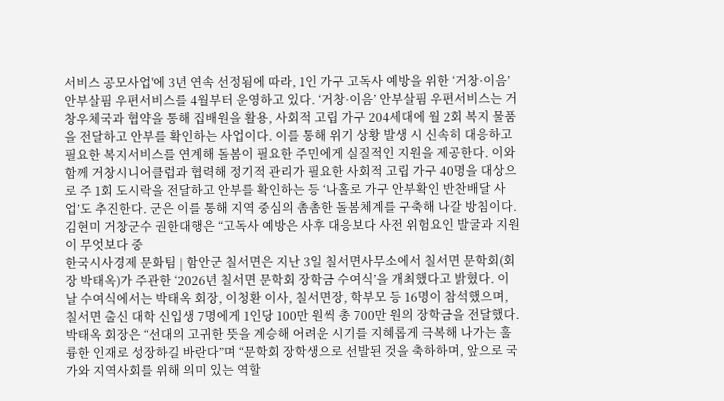서비스 공모사업'에 3년 연속 선정됨에 따라, 1인 가구 고독사 예방을 위한 ‘거창·이음’ 안부살핌 우편서비스를 4월부터 운영하고 있다. ‘거창·이음’ 안부살핌 우편서비스는 거창우체국과 협약을 통해 집배원을 활용, 사회적 고립 가구 204세대에 월 2회 복지 물품을 전달하고 안부를 확인하는 사업이다. 이를 통해 위기 상황 발생 시 신속히 대응하고 필요한 복지서비스를 연계해 돌봄이 필요한 주민에게 실질적인 지원을 제공한다. 이와 함께 거창시니어클럽과 협력해 정기적 관리가 필요한 사회적 고립 가구 40명을 대상으로 주 1회 도시락을 전달하고 안부를 확인하는 등 ‘나홀로 가구 안부확인 반찬배달 사업’도 추진한다. 군은 이를 통해 지역 중심의 촘촘한 돌봄체계를 구축해 나갈 방침이다. 김현미 거창군수 권한대행은 “고독사 예방은 사후 대응보다 사전 위험요인 발굴과 지원이 무엇보다 중
한국시사경제 문화팀 | 함안군 칠서면은 지난 3일 칠서면사무소에서 칠서면 문학회(회장 박태옥)가 주관한 ‘2026년 칠서면 문학회 장학금 수여식’을 개최했다고 밝혔다. 이날 수여식에서는 박태옥 회장, 이청환 이사, 칠서면장, 학부모 등 16명이 참석했으며, 칠서면 출신 대학 신입생 7명에게 1인당 100만 원씩 총 700만 원의 장학금을 전달했다. 박태옥 회장은 “선대의 고귀한 뜻을 계승해 어려운 시기를 지혜롭게 극복해 나가는 훌륭한 인재로 성장하길 바란다”며 “문학회 장학생으로 선발된 것을 축하하며, 앞으로 국가와 지역사회를 위해 의미 있는 역할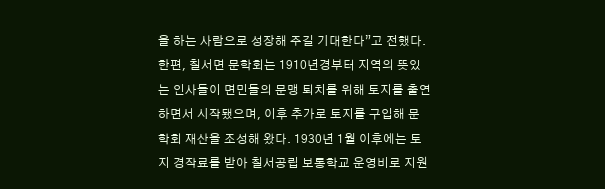을 하는 사람으로 성장해 주길 기대한다”고 전했다. 한편, 칠서면 문학회는 1910년경부터 지역의 뜻있는 인사들이 면민들의 문맹 퇴치를 위해 토지를 출연하면서 시작됐으며, 이후 추가로 토지를 구입해 문학회 재산을 조성해 왔다. 1930년 1월 이후에는 토지 경작료를 받아 칠서공립 보통학교 운영비로 지원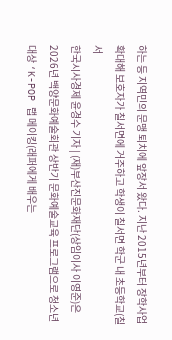하는 등 지역민의 문맹 퇴치에 앞장서 왔다. 지난 2015년부터 장학사업 확대해 보호자가 칠서면에 거주하고 학생이 칠서면 학군 내 초등학교(칠서
한국시사경제 윤경수 기자 | (재)부산진문화재단(상임이사 이영준)은 2026년 백양문화예술회관 상반기 문화예술교육 프로그램으로 청소년 대상 ‘K-POP 랩 메이킹(래퍼에게 배우는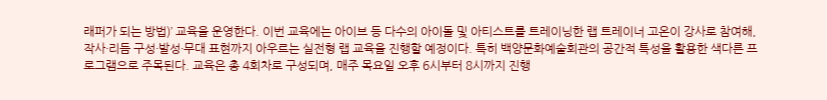래퍼가 되는 방법)’ 교육을 운영한다. 이번 교육에는 아이브 등 다수의 아이돌 및 아티스트를 트레이닝한 랩 트레이너 고온이 강사로 참여해, 작사·리듬 구성·발성·무대 표현까지 아우르는 실전형 랩 교육을 진행할 예정이다. 특히 백양문화예술회관의 공간적 특성을 활용한 색다른 프로그램으로 주목된다. 교육은 총 4회차로 구성되며, 매주 목요일 오후 6시부터 8시까지 진행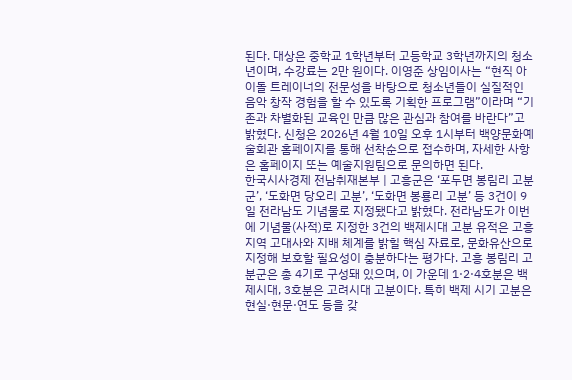된다. 대상은 중학교 1학년부터 고등학교 3학년까지의 청소년이며, 수강료는 2만 원이다. 이영준 상임이사는 “현직 아이돌 트레이너의 전문성을 바탕으로 청소년들이 실질적인 음악 창작 경험을 할 수 있도록 기획한 프로그램”이라며 “기존과 차별화된 교육인 만큼 많은 관심과 참여를 바란다”고 밝혔다. 신청은 2026년 4월 10일 오후 1시부터 백양문화예술회관 홈페이지를 통해 선착순으로 접수하며, 자세한 사항은 홈페이지 또는 예술지원팀으로 문의하면 된다.
한국시사경제 전남취재본부 | 고흥군은 ‘포두면 봉림리 고분군’, ‘도화면 당오리 고분’, ‘도화면 봉룡리 고분’ 등 3건이 9일 전라남도 기념물로 지정됐다고 밝혔다. 전라남도가 이번에 기념물(사적)로 지정한 3건의 백제시대 고분 유적은 고흥지역 고대사와 지배 체계를 밝힐 핵심 자료로, 문화유산으로 지정해 보호할 필요성이 충분하다는 평가다. 고흥 봉림리 고분군은 총 4기로 구성돼 있으며, 이 가운데 1·2·4호분은 백제시대, 3호분은 고려시대 고분이다. 특히 백제 시기 고분은 현실·현문·연도 등을 갖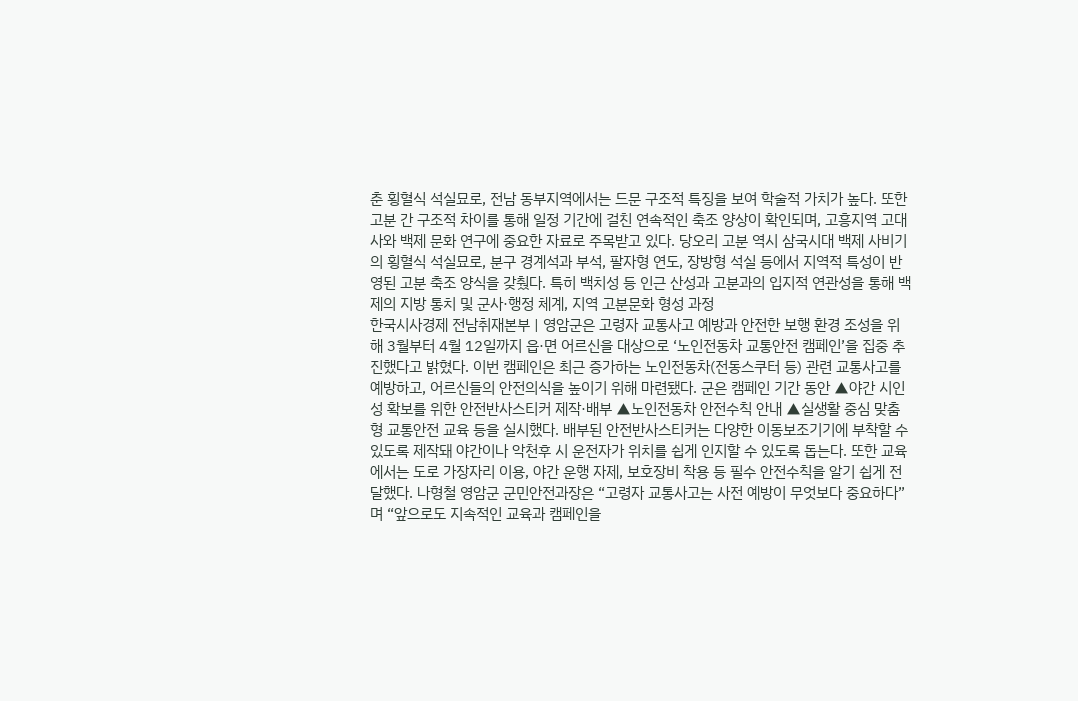춘 횡혈식 석실묘로, 전남 동부지역에서는 드문 구조적 특징을 보여 학술적 가치가 높다. 또한 고분 간 구조적 차이를 통해 일정 기간에 걸친 연속적인 축조 양상이 확인되며, 고흥지역 고대사와 백제 문화 연구에 중요한 자료로 주목받고 있다. 당오리 고분 역시 삼국시대 백제 사비기의 횡혈식 석실묘로, 분구 경계석과 부석, 팔자형 연도, 장방형 석실 등에서 지역적 특성이 반영된 고분 축조 양식을 갖췄다. 특히 백치성 등 인근 산성과 고분과의 입지적 연관성을 통해 백제의 지방 통치 및 군사·행정 체계, 지역 고분문화 형성 과정
한국시사경제 전남취재본부 | 영암군은 고령자 교통사고 예방과 안전한 보행 환경 조성을 위해 3월부터 4월 12일까지 읍·면 어르신을 대상으로 ‘노인전동차 교통안전 캠페인’을 집중 추진했다고 밝혔다. 이번 캠페인은 최근 증가하는 노인전동차(전동스쿠터 등) 관련 교통사고를 예방하고, 어르신들의 안전의식을 높이기 위해 마련됐다. 군은 캠페인 기간 동안 ▲야간 시인성 확보를 위한 안전반사스티커 제작·배부 ▲노인전동차 안전수칙 안내 ▲실생활 중심 맞춤형 교통안전 교육 등을 실시했다. 배부된 안전반사스티커는 다양한 이동보조기기에 부착할 수 있도록 제작돼 야간이나 악천후 시 운전자가 위치를 쉽게 인지할 수 있도록 돕는다. 또한 교육에서는 도로 가장자리 이용, 야간 운행 자제, 보호장비 착용 등 필수 안전수칙을 알기 쉽게 전달했다. 나형철 영암군 군민안전과장은 “고령자 교통사고는 사전 예방이 무엇보다 중요하다”며 “앞으로도 지속적인 교육과 캠페인을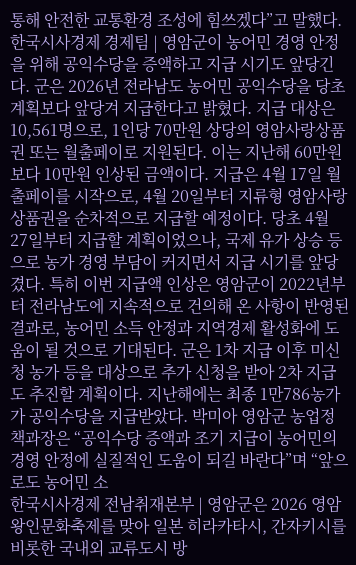통해 안전한 교통환경 조성에 힘쓰겠다”고 말했다.
한국시사경제 경제팀 | 영암군이 농어민 경영 안정을 위해 공익수당을 증액하고 지급 시기도 앞당긴다. 군은 2026년 전라남도 농어민 공익수당을 당초 계획보다 앞당겨 지급한다고 밝혔다. 지급 대상은 10,561명으로, 1인당 70만원 상당의 영암사랑상품권 또는 월출페이로 지원된다. 이는 지난해 60만원보다 10만원 인상된 금액이다. 지급은 4월 17일 월출페이를 시작으로, 4월 20일부터 지류형 영암사랑상품권을 순차적으로 지급할 예정이다. 당초 4월 27일부터 지급할 계획이었으나, 국제 유가 상승 등으로 농가 경영 부담이 커지면서 지급 시기를 앞당겼다. 특히 이번 지급액 인상은 영암군이 2022년부터 전라남도에 지속적으로 건의해 온 사항이 반영된 결과로, 농어민 소득 안정과 지역경제 활성화에 도움이 될 것으로 기대된다. 군은 1차 지급 이후 미신청 농가 등을 대상으로 추가 신청을 받아 2차 지급도 추진할 계획이다. 지난해에는 최종 1만786농가가 공익수당을 지급받았다. 박미아 영암군 농업정책과장은 “공익수당 증액과 조기 지급이 농어민의 경영 안정에 실질적인 도움이 되길 바란다”며 “앞으로도 농어민 소
한국시사경제 전남취재본부 | 영암군은 2026 영암왕인문화축제를 맞아 일본 히라카타시, 간자키시를 비롯한 국내외 교류도시 방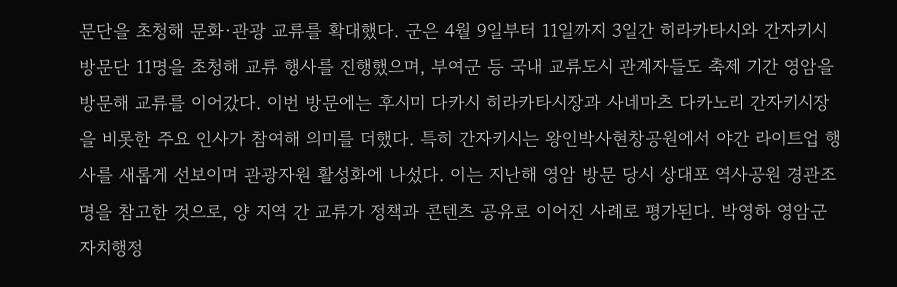문단을 초청해 문화·관광 교류를 확대했다. 군은 4월 9일부터 11일까지 3일간 히라카타시와 간자키시 방문단 11명을 초청해 교류 행사를 진행했으며, 부여군 등 국내 교류도시 관계자들도 축제 기간 영암을 방문해 교류를 이어갔다. 이번 방문에는 후시미 다카시 히라카타시장과 사네마츠 다카노리 간자키시장을 비롯한 주요 인사가 참여해 의미를 더했다. 특히 간자키시는 왕인박사현창공원에서 야간 라이트업 행사를 새롭게 선보이며 관광자원 활성화에 나섰다. 이는 지난해 영암 방문 당시 상대포 역사공원 경관조명을 참고한 것으로, 양 지역 간 교류가 정책과 콘텐츠 공유로 이어진 사례로 평가된다. 박영하 영암군 자치행정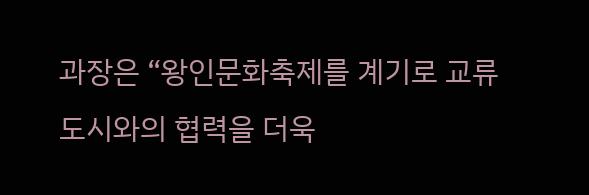과장은 “왕인문화축제를 계기로 교류도시와의 협력을 더욱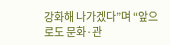강화해 나가겠다”며 “앞으로도 문화·관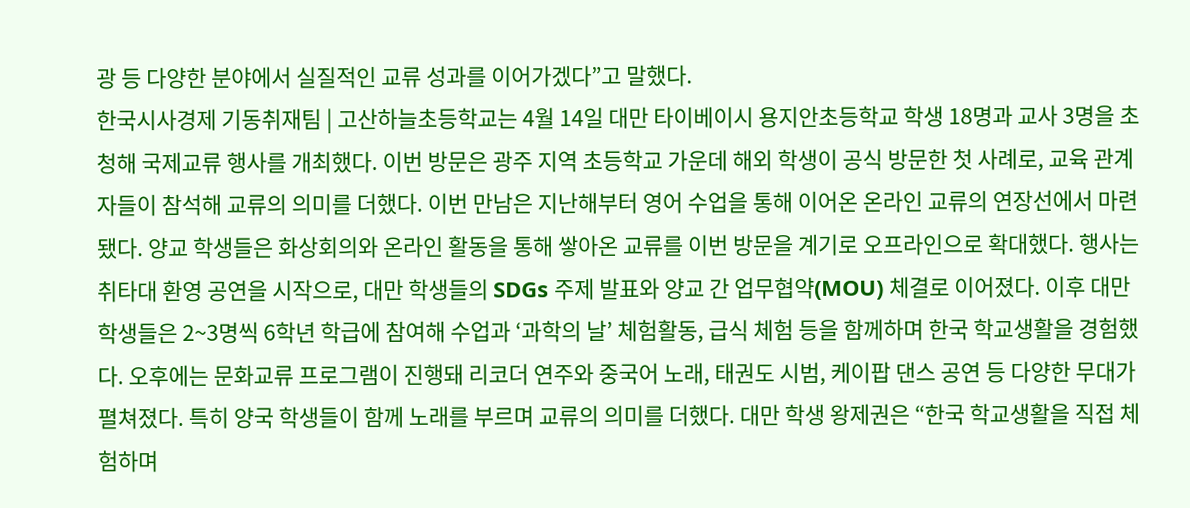광 등 다양한 분야에서 실질적인 교류 성과를 이어가겠다”고 말했다.
한국시사경제 기동취재팀 | 고산하늘초등학교는 4월 14일 대만 타이베이시 용지안초등학교 학생 18명과 교사 3명을 초청해 국제교류 행사를 개최했다. 이번 방문은 광주 지역 초등학교 가운데 해외 학생이 공식 방문한 첫 사례로, 교육 관계자들이 참석해 교류의 의미를 더했다. 이번 만남은 지난해부터 영어 수업을 통해 이어온 온라인 교류의 연장선에서 마련됐다. 양교 학생들은 화상회의와 온라인 활동을 통해 쌓아온 교류를 이번 방문을 계기로 오프라인으로 확대했다. 행사는 취타대 환영 공연을 시작으로, 대만 학생들의 SDGs 주제 발표와 양교 간 업무협약(MOU) 체결로 이어졌다. 이후 대만 학생들은 2~3명씩 6학년 학급에 참여해 수업과 ‘과학의 날’ 체험활동, 급식 체험 등을 함께하며 한국 학교생활을 경험했다. 오후에는 문화교류 프로그램이 진행돼 리코더 연주와 중국어 노래, 태권도 시범, 케이팝 댄스 공연 등 다양한 무대가 펼쳐졌다. 특히 양국 학생들이 함께 노래를 부르며 교류의 의미를 더했다. 대만 학생 왕제권은 “한국 학교생활을 직접 체험하며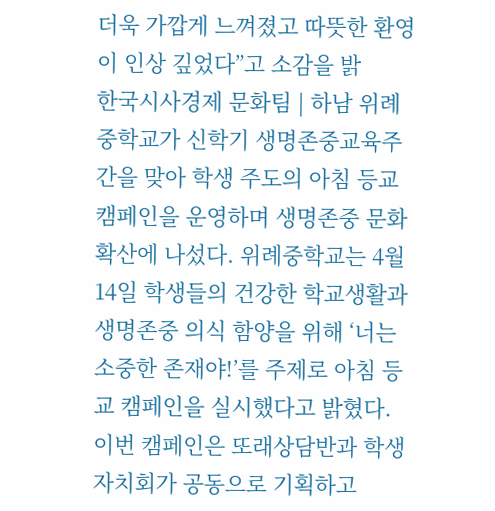더욱 가깝게 느껴졌고 따뜻한 환영이 인상 깊었다”고 소감을 밝
한국시사경제 문화팀 | 하남 위례중학교가 신학기 생명존중교육주간을 맞아 학생 주도의 아침 등교 캠페인을 운영하며 생명존중 문화 확산에 나섰다. 위례중학교는 4월 14일 학생들의 건강한 학교생활과 생명존중 의식 함양을 위해 ‘너는 소중한 존재야!’를 주제로 아침 등교 캠페인을 실시했다고 밝혔다. 이번 캠페인은 또래상담반과 학생자치회가 공동으로 기획하고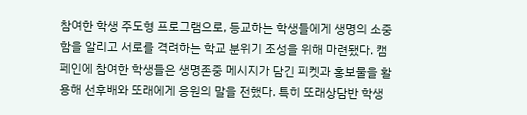참여한 학생 주도형 프로그램으로, 등교하는 학생들에게 생명의 소중함을 알리고 서로를 격려하는 학교 분위기 조성을 위해 마련됐다. 캠페인에 참여한 학생들은 생명존중 메시지가 담긴 피켓과 홍보물을 활용해 선후배와 또래에게 응원의 말을 전했다. 특히 또래상담반 학생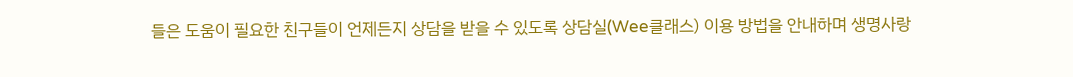들은 도움이 필요한 친구들이 언제든지 상담을 받을 수 있도록 상담실(Wee클래스) 이용 방법을 안내하며 생명사랑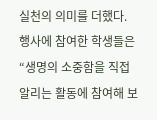실천의 의미를 더했다. 행사에 참여한 학생들은 “생명의 소중함을 직접 알리는 활동에 참여해 보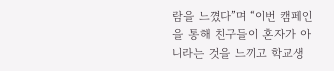람을 느꼈다”며 “이번 캠페인을 통해 친구들이 혼자가 아니라는 것을 느끼고 학교생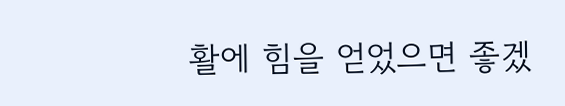활에 힘을 얻었으면 좋겠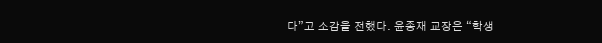다”고 소감을 전했다. 윤종재 교장은 “학생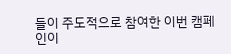들이 주도적으로 참여한 이번 캠페인이